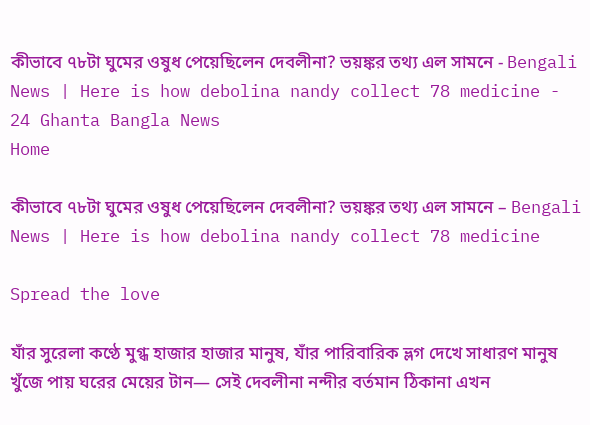কীভাবে ৭৮টা ঘুমের ওষুধ পেয়েছিলেন দেবলীনা? ভয়ঙ্কর তথ্য এল সামনে - Bengali News | Here is how debolina nandy collect 78 medicine - 24 Ghanta Bangla News
Home

কীভাবে ৭৮টা ঘুমের ওষুধ পেয়েছিলেন দেবলীনা? ভয়ঙ্কর তথ্য এল সামনে – Bengali News | Here is how debolina nandy collect 78 medicine

Spread the love

যাঁর সুরেলা কণ্ঠে মুগ্ধ হাজার হাজার মানুষ, যাঁর পারিবারিক ভ্লগ দেখে সাধারণ মানুষ খুঁজে পায় ঘরের মেয়ের টান— সেই দেবলীনা নন্দীর বর্তমান ঠিকানা এখন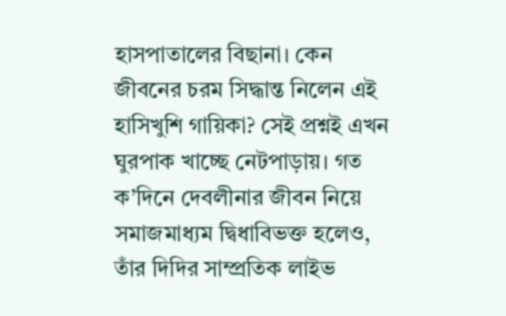হাসপাতালের বিছানা। কেন জীবনের চরম সিদ্ধান্ত নিলেন এই হাসিখুশি গায়িকা? সেই প্রশ্নই এখন ঘুরপাক খাচ্ছে নেটপাড়ায়। গত ক’দিনে দেবলীনার জীবন নিয়ে সমাজমাধ্যম দ্বিধাবিভক্ত হলেও, তাঁর দিদির সাম্প্রতিক লাইভ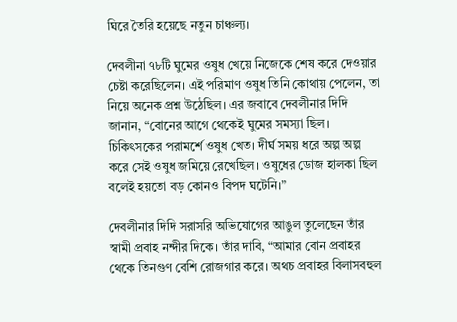ঘিরে তৈরি হয়েছে নতুন চাঞ্চল্য।

দেবলীনা ৭৮টি ঘুমের ওষুধ খেয়ে নিজেকে শেষ করে দেওয়ার চেষ্টা করেছিলেন। এই পরিমাণ ওষুধ তিনি কোথায় পেলেন, তা নিয়ে অনেক প্রশ্ন উঠেছিল। এর জবাবে দেবলীনার দিদি জানান, “বোনের আগে থেকেই ঘুমের সমস্যা ছিল। চিকিৎসকের পরামর্শে ওষুধ খেত। দীর্ঘ সময় ধরে অল্প অল্প করে সেই ওষুধ জমিয়ে রেখেছিল। ওষুধের ডোজ হালকা ছিল বলেই হয়তো বড় কোনও বিপদ ঘটেনি।”

দেবলীনার দিদি সরাসরি অভিযোগের আঙুল তুলেছেন তাঁর স্বামী প্রবাহ নন্দীর দিকে। তাঁর দাবি, “আমার বোন প্রবাহর থেকে তিনগুণ বেশি রোজগার করে। অথচ প্রবাহর বিলাসবহুল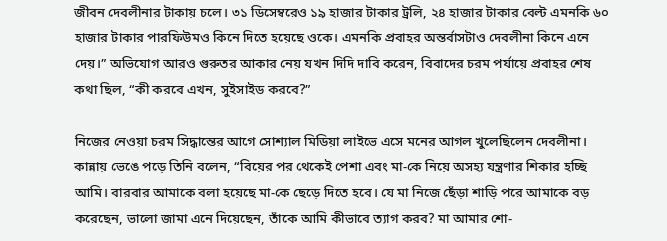জীবন দেবলীনার টাকায় চলে। ৩১ ডিসেম্বরেও ১৯ হাজার টাকার ট্রলি, ২৪ হাজার টাকার বেল্ট এমনকি ৬০ হাজার টাকার পারফিউমও কিনে দিতে হয়েছে ওকে। এমনকি প্রবাহর অন্তর্বাসটাও দেবলীনা কিনে এনে দেয়।” অভিযোগ আরও গুরুতর আকার নেয় যখন দিদি দাবি করেন, বিবাদের চরম পর্যায়ে প্রবাহর শেষ কথা ছিল, “কী করবে এখন, সুইসাইড করবে?”

নিজের নেওয়া চরম সিদ্ধান্তের আগে সোশ্যাল মিডিয়া লাইভে এসে মনের আগল খুলেছিলেন দেবলীনা। কান্নায় ভেঙে পড়ে তিনি বলেন, “বিয়ের পর থেকেই পেশা এবং মা-কে নিয়ে অসহ্য যন্ত্রণার শিকার হচ্ছি আমি। বারবার আমাকে বলা হয়েছে মা-কে ছেড়ে দিতে হবে। যে মা নিজে ছেঁড়া শাড়ি পরে আমাকে বড় করেছেন, ভালো জামা এনে দিয়েছেন, তাঁকে আমি কীভাবে ত্যাগ করব? মা আমার শো-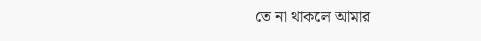তে না থাকলে আমার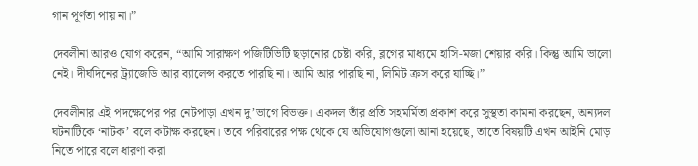গান পূর্ণতা পায় না।”

দেবলীনা আরও যোগ করেন, “আমি সারাক্ষণ পজিটিভিটি ছড়ানোর চেষ্টা করি, ব্লগের মাধ্যমে হাসি-মজা শেয়ার করি। কিন্তু আমি ভালো নেই। দীর্ঘদিনের ট্র্যাজেডি আর ব্যালেন্স করতে পারছি না। আমি আর পারছি না, লিমিট ক্রস করে যাচ্ছি।”

দেবলীনার এই পদক্ষেপের পর নেটপাড়া এখন দু’ভাগে বিভক্ত। একদল তাঁর প্রতি সহমর্মিতা প্রকাশ করে সুস্থতা কামনা করছেন, অন্যদল ঘটনাটিকে ‘নাটক’ বলে কটাক্ষ করছেন। তবে পরিবারের পক্ষ থেকে যে অভিযোগগুলো আনা হয়েছে, তাতে বিষয়টি এখন আইনি মোড় নিতে পারে বলে ধারণা করা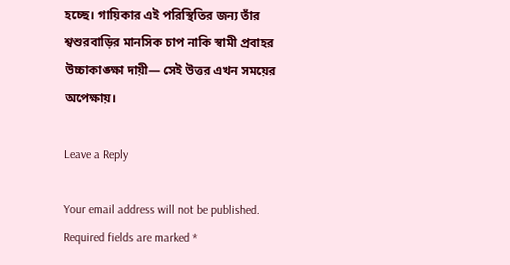হচ্ছে। গায়িকার এই পরিস্থিতির জন্য তাঁর শ্বশুরবাড়ির মানসিক চাপ নাকি স্বামী প্রবাহর উচ্চাকাঙ্ক্ষা দায়ী— সেই উত্তর এখন সময়ের অপেক্ষায়।

Leave a Reply

Your email address will not be published. Required fields are marked *